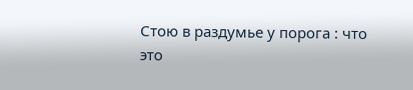Стою в раздумье у порога : что это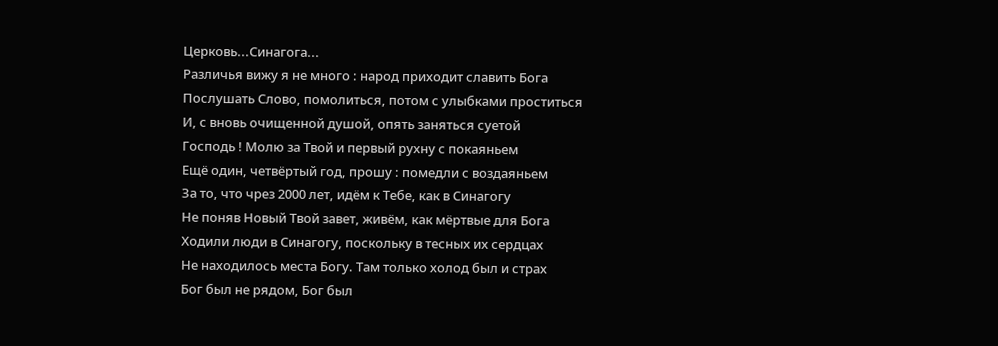Церковь...Синагога...
Различья вижу я не много : народ приходит славить Бога
Послушать Слово, помолиться, потом с улыбками проститься
И, с вновь очищенной душой, опять заняться суетой
Господь ! Молю за Твой и первый рухну с покаяньем
Ещё один, четвёртый год, прошу : помедли с воздаяньем
За то, что чрез 2000 лет, идём к Тебе, как в Синагогу
Не поняв Новый Твой завет, живём, как мёртвые для Бога
Ходили люди в Синагогу, поскольку в тесных их сердцах
Не находилось места Богу. Там только холод был и страх
Бог был не рядом, Бог был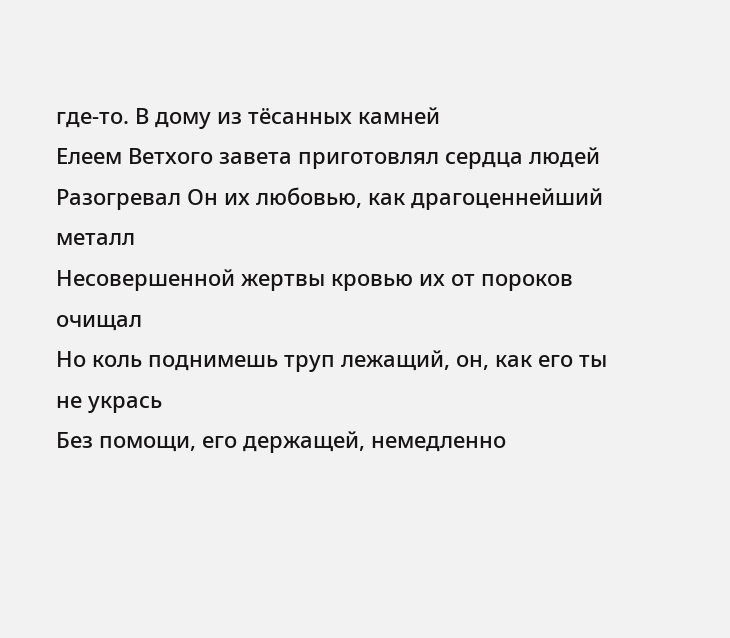где-то. В дому из тёсанных камней
Елеем Ветхого завета приготовлял сердца людей
Разогревал Он их любовью, как драгоценнейший металл
Несовершенной жертвы кровью их от пороков очищал
Но коль поднимешь труп лежащий, он, как его ты не укрась
Без помощи, его держащей, немедленно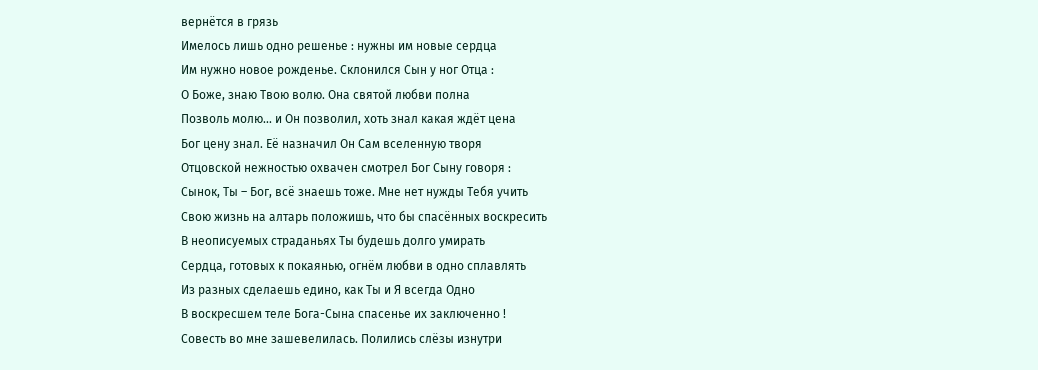вернётся в грязь
Имелось лишь одно решенье : нужны им новые сердца
Им нужно новое рожденье. Склонился Сын у ног Отца :
О Боже, знаю Твою волю. Она святой любви полна
Позволь молю... и Он позволил, хоть знал какая ждёт цена
Бог цену знал. Её назначил Он Сам вселенную творя
Отцовской нежностью охвачен смотрел Бог Сыну говоря :
Сынок, Ты – Бог, всё знаешь тоже. Мне нет нужды Тебя учить
Свою жизнь на алтарь положишь, что бы спасённых воскресить
В неописуемых страданьях Ты будешь долго умирать
Сердца, готовых к покаянью, огнём любви в одно сплавлять
Из разных сделаешь едино, как Ты и Я всегда Одно
В воскресшем теле Бога-Сына спасенье их заключенно !
Совесть во мне зашевелилась. Полились слёзы изнутри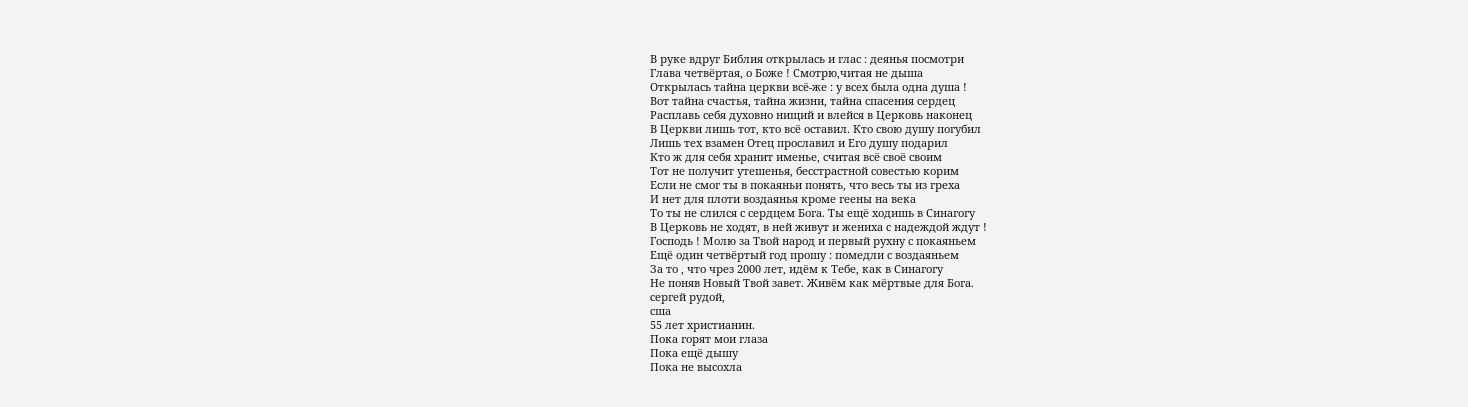В руке вдруг Библия открылась и глас : деянья посмотри
Глава четвёртая, о Боже ! Смотрю,читая не дыша
Открылась тайна церкви всё-же : у всех была одна душа !
Вот тайна счастья, тайна жизни, тайна спасения сердец
Расплавь себя духовно нищий и влейся в Церковь наконец
В Церкви лишь тот, кто всё оставил. Кто свою душу погубил
Лишь тех взамен Отец прославил и Его душу подарил
Кто ж для себя хранит именье, считая всё своё своим
Тот не получит утешенья, бесстрастной совестью корим
Если не смог ты в покаяньи понять, что весь ты из греха
И нет для плоти воздаянья кроме геены на века
То ты не слился с сердцем Бога. Ты ещё ходишь в Синагогу
В Церковь не ходят, в ней живут и жениха с надеждой ждут !
Господь ! Молю за Твой народ и первый рухну с покаяньем
Ещё один четвёртый год прошу : помедли с воздаяньем
За то , что чрез 2000 лет, идём к Тебе, как в Синагогу
Не поняв Новый Твой завет. Живём как мёртвые для Бога.
сергей рудой,
сша
55 лет христианин.
Пока горят мои глаза
Пока ещё дышу
Пока не высохла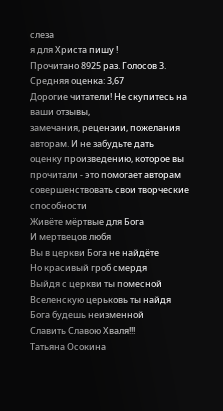слеза
я для Христа пишу !
Прочитано 8925 раз. Голосов 3. Средняя оценка: 3,67
Дорогие читатели! Не скупитесь на ваши отзывы,
замечания, рецензии, пожелания авторам. И не забудьте дать
оценку произведению, которое вы прочитали - это помогает авторам
совершенствовать свои творческие способности
Живёте мёртвые для Бога
И мертвецов любя
Вы в церкви Бога не найдёте
Но красивый гроб смердя
Выйдя с церкви ты помесной
Вселенскую церьковь ты найдя
Бога будешь неизменной
Славить Славою Хваля!!!
Татьяна Осокина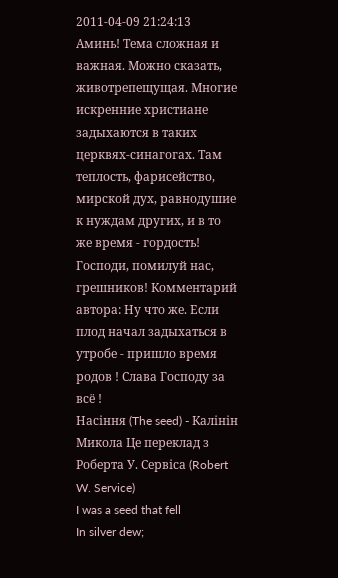2011-04-09 21:24:13
Аминь! Тема сложная и важная. Можно сказать, животрепещущая. Многие искренние христиане задыхаются в таких церквях-синагогах. Там теплость, фарисейство, мирской дух, равнодушие к нуждам других, и в то же время - гордость! Господи, помилуй нас, грешников! Комментарий автора: Ну что же. Если плод начал задыхаться в утробе - пришло время родов ! Слава Господу за всё !
Насіння (The seed) - Калінін Микола Це переклад з Роберта У. Сервіса (Robert W. Service)
I was a seed that fell
In silver dew;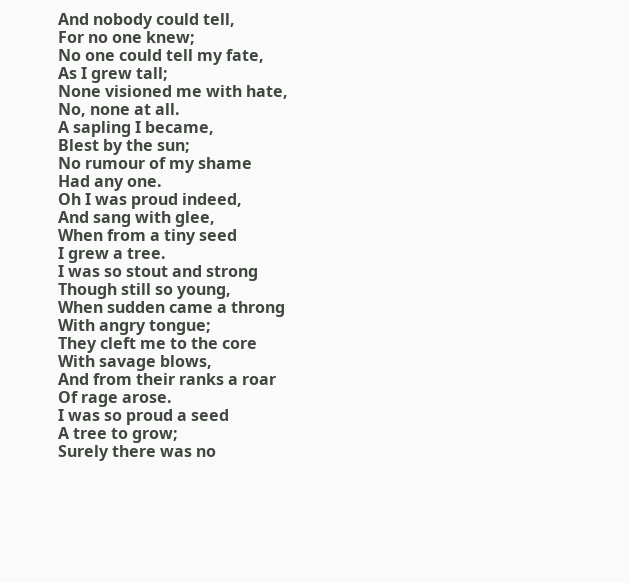And nobody could tell,
For no one knew;
No one could tell my fate,
As I grew tall;
None visioned me with hate,
No, none at all.
A sapling I became,
Blest by the sun;
No rumour of my shame
Had any one.
Oh I was proud indeed,
And sang with glee,
When from a tiny seed
I grew a tree.
I was so stout and strong
Though still so young,
When sudden came a throng
With angry tongue;
They cleft me to the core
With savage blows,
And from their ranks a roar
Of rage arose.
I was so proud a seed
A tree to grow;
Surely there was no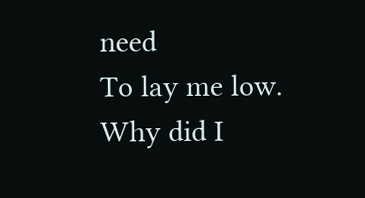need
To lay me low.
Why did I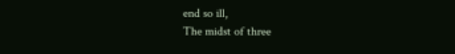end so ill,
The midst of three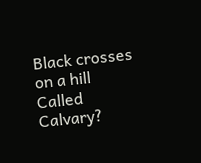Black crosses on a hill
Called Calvary?